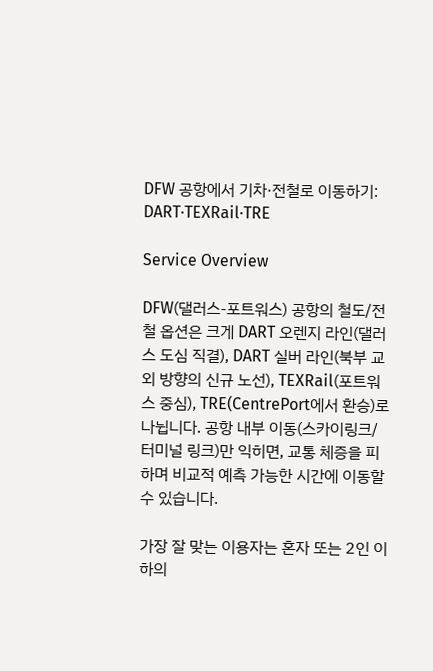DFW 공항에서 기차·전철로 이동하기: DART·TEXRail·TRE

Service Overview

DFW(댈러스-포트워스) 공항의 철도/전철 옵션은 크게 DART 오렌지 라인(댈러스 도심 직결), DART 실버 라인(북부 교외 방향의 신규 노선), TEXRail(포트워스 중심), TRE(CentrePort에서 환승)로 나뉩니다. 공항 내부 이동(스카이링크/터미널 링크)만 익히면, 교통 체증을 피하며 비교적 예측 가능한 시간에 이동할 수 있습니다.

가장 잘 맞는 이용자는 혼자 또는 2인 이하의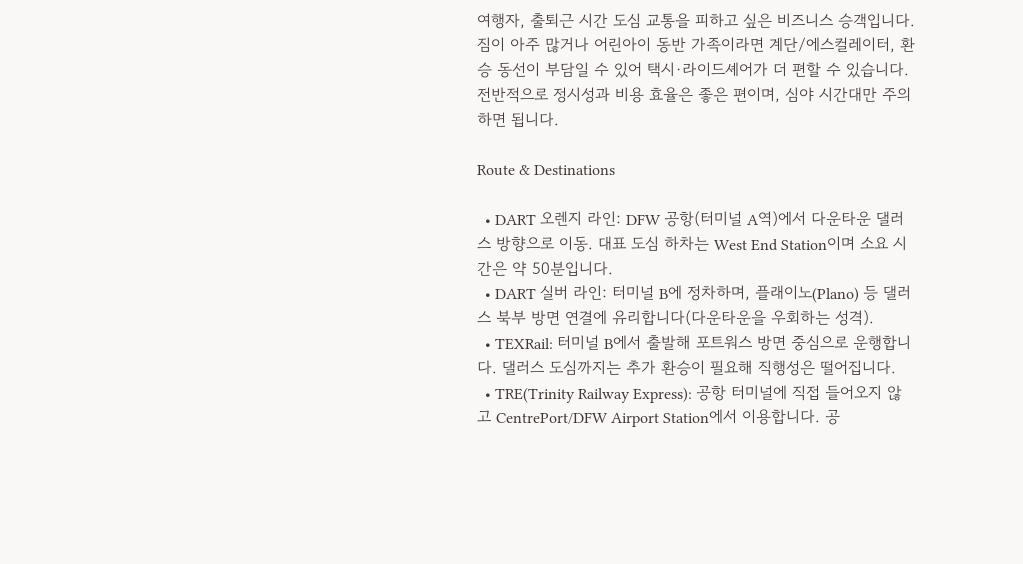여행자, 출퇴근 시간 도심 교통을 피하고 싶은 비즈니스 승객입니다. 짐이 아주 많거나 어린아이 동반 가족이라면 계단/에스컬레이터, 환승 동선이 부담일 수 있어 택시·라이드셰어가 더 편할 수 있습니다. 전반적으로 정시성과 비용 효율은 좋은 편이며, 심야 시간대만 주의하면 됩니다.

Route & Destinations

  • DART 오렌지 라인: DFW 공항(터미널 A역)에서 다운타운 댈러스 방향으로 이동. 대표 도심 하차는 West End Station이며 소요 시간은 약 50분입니다.
  • DART 실버 라인: 터미널 B에 정차하며, 플래이노(Plano) 등 댈러스 북부 방면 연결에 유리합니다(다운타운을 우회하는 성격).
  • TEXRail: 터미널 B에서 출발해 포트워스 방면 중심으로 운행합니다. 댈러스 도심까지는 추가 환승이 필요해 직행성은 떨어집니다.
  • TRE(Trinity Railway Express): 공항 터미널에 직접 들어오지 않고 CentrePort/DFW Airport Station에서 이용합니다. 공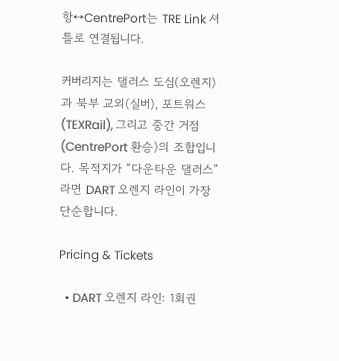항↔CentrePort는 TRE Link 셔틀로 연결됩니다.

커버리지는 댈러스 도심(오렌지)과 북부 교외(실버), 포트워스(TEXRail), 그리고 중간 거점(CentrePort 환승)의 조합입니다. 목적지가 “다운타운 댈러스”라면 DART 오렌지 라인이 가장 단순합니다.

Pricing & Tickets

  • DART 오렌지 라인: 1회권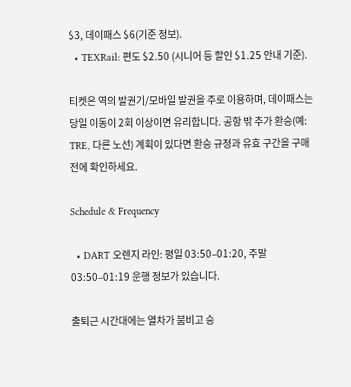$3, 데이패스 $6(기준 정보).
  • TEXRail: 편도 $2.50 (시니어 등 할인 $1.25 안내 기준).

티켓은 역의 발권기/모바일 발권을 주로 이용하며, 데이패스는 당일 이동이 2회 이상이면 유리합니다. 공항 밖 추가 환승(예: TRE, 다른 노선) 계획이 있다면 환승 규정과 유효 구간을 구매 전에 확인하세요.

Schedule & Frequency

  • DART 오렌지 라인: 평일 03:50–01:20, 주말 03:50–01:19 운행 정보가 있습니다.

출퇴근 시간대에는 열차가 붐비고 승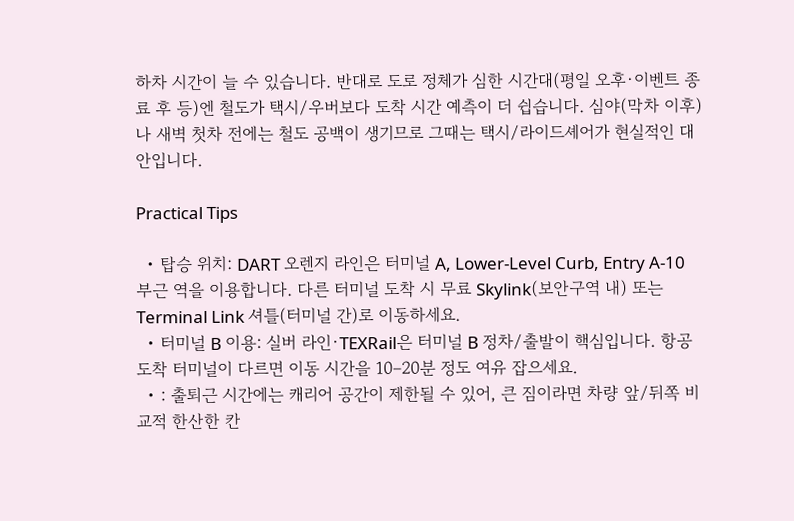하차 시간이 늘 수 있습니다. 반대로 도로 정체가 심한 시간대(평일 오후·이벤트 종료 후 등)엔 철도가 택시/우버보다 도착 시간 예측이 더 쉽습니다. 심야(막차 이후)나 새벽 첫차 전에는 철도 공백이 생기므로 그때는 택시/라이드셰어가 현실적인 대안입니다.

Practical Tips

  • 탑승 위치: DART 오렌지 라인은 터미널 A, Lower-Level Curb, Entry A-10 부근 역을 이용합니다. 다른 터미널 도착 시 무료 Skylink(보안구역 내) 또는 Terminal Link 셔틀(터미널 간)로 이동하세요.
  • 터미널 B 이용: 실버 라인·TEXRail은 터미널 B 정차/출발이 핵심입니다. 항공 도착 터미널이 다르면 이동 시간을 10–20분 정도 여유 잡으세요.
  • : 출퇴근 시간에는 캐리어 공간이 제한될 수 있어, 큰 짐이라면 차량 앞/뒤쪽 비교적 한산한 칸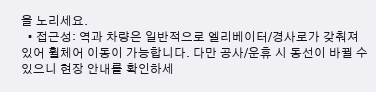을 노리세요.
  • 접근성: 역과 차량은 일반적으로 엘리베이터/경사로가 갖춰져 있어 휠체어 이동이 가능합니다. 다만 공사/운휴 시 동선이 바뀔 수 있으니 현장 안내를 확인하세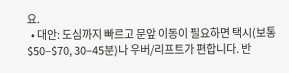요.
  • 대안: 도심까지 빠르고 문앞 이동이 필요하면 택시(보통 $50–$70, 30–45분)나 우버/리프트가 편합니다. 반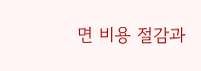면 비용 절감과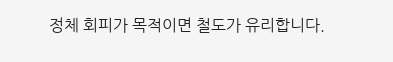정체 회피가 목적이면 철도가 유리합니다.